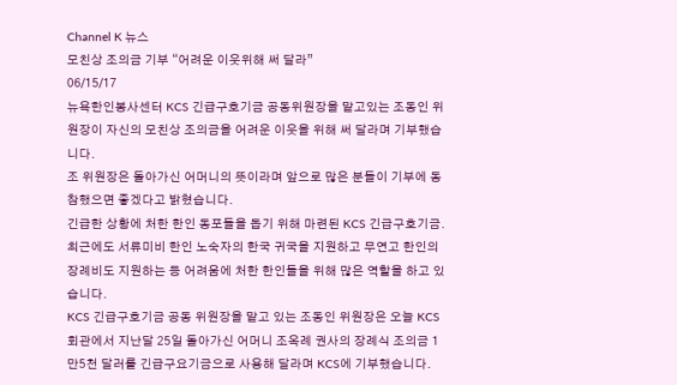Channel K 뉴스
모친상 조의금 기부 “어려운 이웃위해 써 달라”
06/15/17
뉴욕한인봉사센터 KCS 긴급구호기금 공동위원장을 맡고있는 조동인 위원장이 자신의 모친상 조의금을 어려운 이웃을 위해 써 달라며 기부했습니다.
조 위원장은 돌아가신 어머니의 뜻이라며 앞으로 많은 분들이 기부에 동참했으면 좋겠다고 밝혔습니다.
긴급한 상황에 처한 한인 동포들을 돕기 위해 마련된 KCS 긴급구호기금.
최근에도 서류미비 한인 노숙자의 한국 귀국을 지원하고 무연고 한인의 장례비도 지원하는 등 어려움에 처한 한인들을 위해 많은 역할을 하고 있습니다.
KCS 긴급구호기금 공동 위원장을 맡고 있는 조동인 위원장은 오늘 KCS 회관에서 지난달 25일 돌아가신 어머니 조옥례 권사의 장례식 조의금 1만5천 달러를 긴급구요기금으로 사용해 달라며 KCS에 기부했습니다.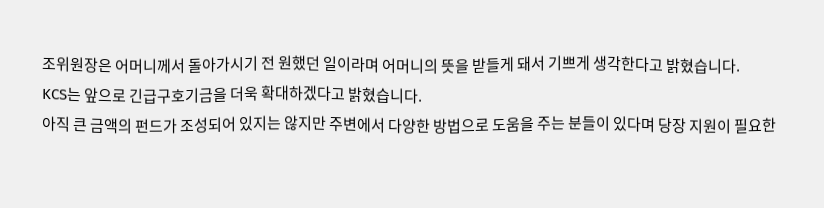조위원장은 어머니께서 돌아가시기 전 원했던 일이라며 어머니의 뜻을 받들게 돼서 기쁘게 생각한다고 밝혔습니다.
KCS는 앞으로 긴급구호기금을 더욱 확대하겠다고 밝혔습니다.
아직 큰 금액의 펀드가 조성되어 있지는 않지만 주변에서 다양한 방법으로 도움을 주는 분들이 있다며 당장 지원이 필요한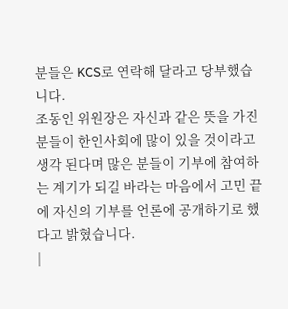분들은 KCS로 연락해 달라고 당부했습니다.
조동인 위원장은 자신과 같은 뜻을 가진 분들이 한인사회에 많이 있을 것이라고 생각 된다며 많은 분들이 기부에 참여하는 계기가 되길 바라는 마음에서 고민 끝에 자신의 기부를 언론에 공개하기로 했다고 밝혔습니다.
|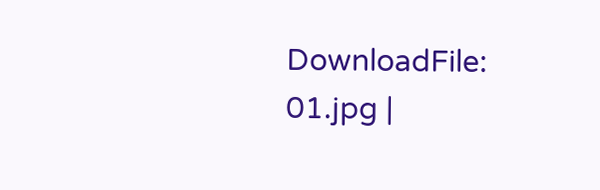DownloadFile: 01.jpg |